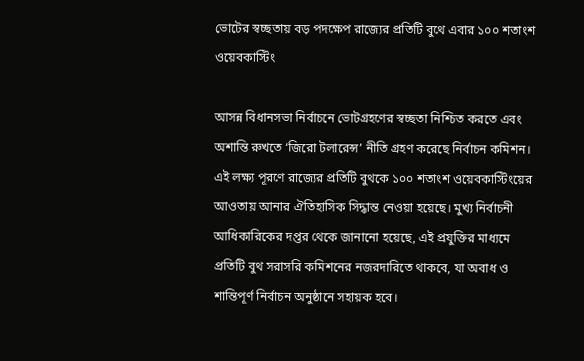ভোটের স্বচ্ছতায় বড় পদক্ষেপ রাজ্যের প্রতিটি বুথে এবার ১০০ শতাংশ ওয়েবকাস্টিং

আসন্ন বিধানসভা নির্বাচনে ভোটগ্রহণের স্বচ্ছতা নিশ্চিত করতে এবং অশান্তি রুখতে ‘জিরো টলারেন্স’ নীতি গ্রহণ করেছে নির্বাচন কমিশন। এই লক্ষ্য পূরণে রাজ্যের প্রতিটি বুথকে ১০০ শতাংশ ওয়েবকাস্টিংয়ের আওতায় আনার ঐতিহাসিক সিদ্ধান্ত নেওয়া হয়েছে। মুখ্য নির্বাচনী আধিকারিকের দপ্তর থেকে জানানো হয়েছে, এই প্রযুক্তির মাধ্যমে প্রতিটি বুথ সরাসরি কমিশনের নজরদারিতে থাকবে, যা অবাধ ও শান্তিপূর্ণ নির্বাচন অনুষ্ঠানে সহায়ক হবে।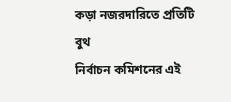কড়া নজরদারিতে প্রতিটি বুথ
নির্বাচন কমিশনের এই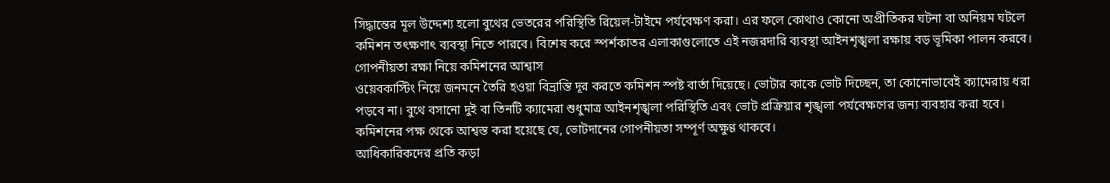সিদ্ধান্তের মূল উদ্দেশ্য হলো বুথের ভেতরের পরিস্থিতি রিয়েল-টাইমে পর্যবেক্ষণ করা। এর ফলে কোথাও কোনো অপ্রীতিকর ঘটনা বা অনিয়ম ঘটলে কমিশন তৎক্ষণাৎ ব্যবস্থা নিতে পারবে। বিশেষ করে স্পর্শকাতর এলাকাগুলোতে এই নজরদারি ব্যবস্থা আইনশৃঙ্খলা রক্ষায় বড় ভূমিকা পালন করবে।
গোপনীয়তা রক্ষা নিয়ে কমিশনের আশ্বাস
ওয়েবকাস্টিং নিয়ে জনমনে তৈরি হওয়া বিভ্রান্তি দূর করতে কমিশন স্পষ্ট বার্তা দিয়েছে। ভোটার কাকে ভোট দিচ্ছেন, তা কোনোভাবেই ক্যামেরায় ধরা পড়বে না। বুথে বসানো দুই বা তিনটি ক্যামেরা শুধুমাত্র আইনশৃঙ্খলা পরিস্থিতি এবং ভোট প্রক্রিয়ার শৃঙ্খলা পর্যবেক্ষণের জন্য ব্যবহার করা হবে। কমিশনের পক্ষ থেকে আশ্বস্ত করা হয়েছে যে, ভোটদানের গোপনীয়তা সম্পূর্ণ অক্ষুণ্ণ থাকবে।
আধিকারিকদের প্রতি কড়া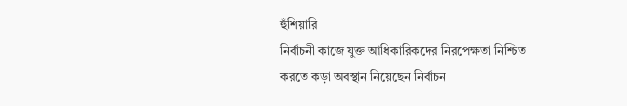হুঁশিয়ারি
নির্বাচনী কাজে যুক্ত আধিকারিকদের নিরপেক্ষতা নিশ্চিত করতে কড়া অবস্থান নিয়েছেন নির্বাচন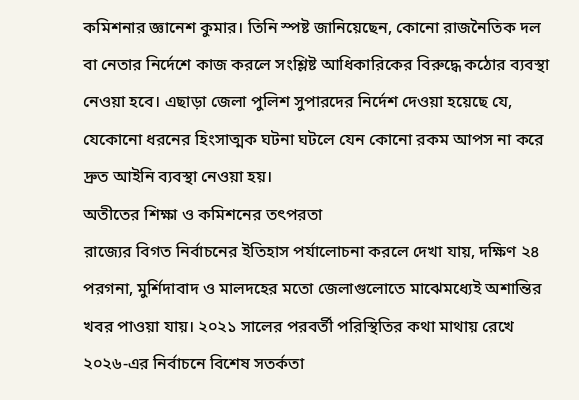কমিশনার জ্ঞানেশ কুমার। তিনি স্পষ্ট জানিয়েছেন, কোনো রাজনৈতিক দল বা নেতার নির্দেশে কাজ করলে সংশ্লিষ্ট আধিকারিকের বিরুদ্ধে কঠোর ব্যবস্থা নেওয়া হবে। এছাড়া জেলা পুলিশ সুপারদের নির্দেশ দেওয়া হয়েছে যে, যেকোনো ধরনের হিংসাত্মক ঘটনা ঘটলে যেন কোনো রকম আপস না করে দ্রুত আইনি ব্যবস্থা নেওয়া হয়।
অতীতের শিক্ষা ও কমিশনের তৎপরতা
রাজ্যের বিগত নির্বাচনের ইতিহাস পর্যালোচনা করলে দেখা যায়, দক্ষিণ ২৪ পরগনা, মুর্শিদাবাদ ও মালদহের মতো জেলাগুলোতে মাঝেমধ্যেই অশান্তির খবর পাওয়া যায়। ২০২১ সালের পরবর্তী পরিস্থিতির কথা মাথায় রেখে ২০২৬-এর নির্বাচনে বিশেষ সতর্কতা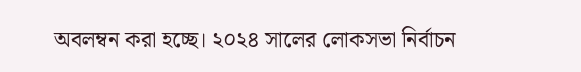অবলম্বন করা হচ্ছে। ২০২৪ সালের লোকসভা নির্বাচন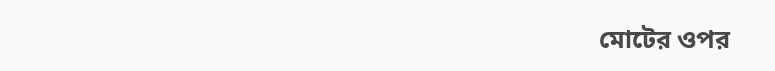মোটের ওপর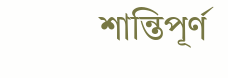শান্তিপূর্ণ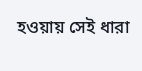হওয়ায় সেই ধারা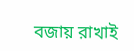বজায় রাখাই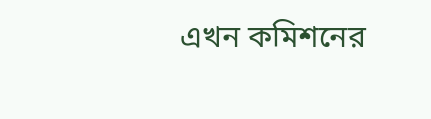এখন কমিশনের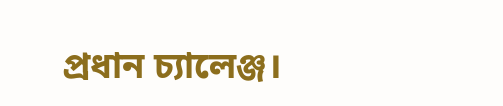প্রধান চ্যালেঞ্জ।